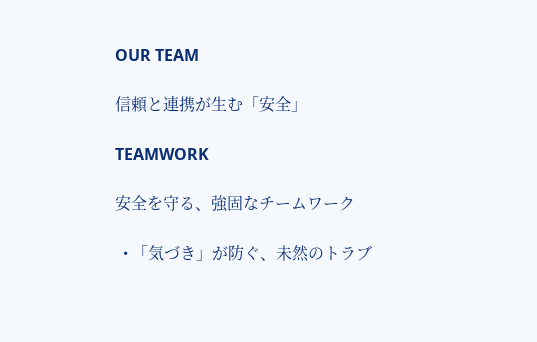OUR TEAM

信頼と連携が生む「安全」

TEAMWORK

安全を守る、強固なチームワーク

  • 「気づき」が防ぐ、未然のトラブ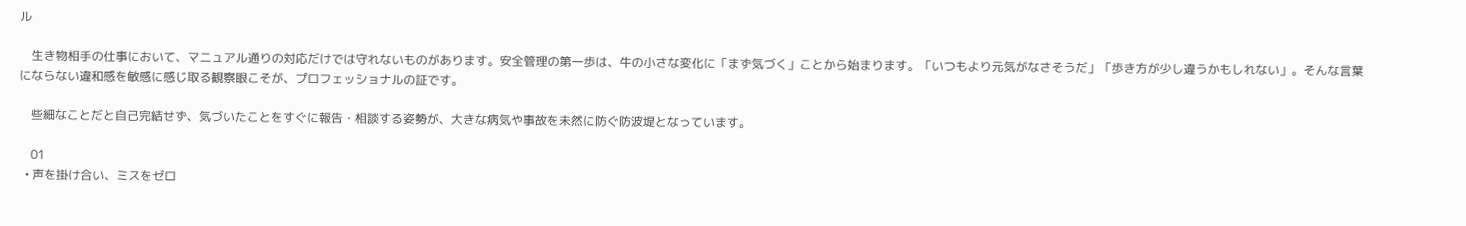ル

    生き物相手の仕事において、マニュアル通りの対応だけでは守れないものがあります。安全管理の第一歩は、牛の小さな変化に「まず気づく」ことから始まります。「いつもより元気がなさそうだ」「歩き方が少し違うかもしれない」。そんな言葉にならない違和感を敏感に感じ取る観察眼こそが、プロフェッショナルの証です。

    些細なことだと自己完結せず、気づいたことをすぐに報告・相談する姿勢が、大きな病気や事故を未然に防ぐ防波堤となっています。

    01
  • 声を掛け合い、ミスをゼロ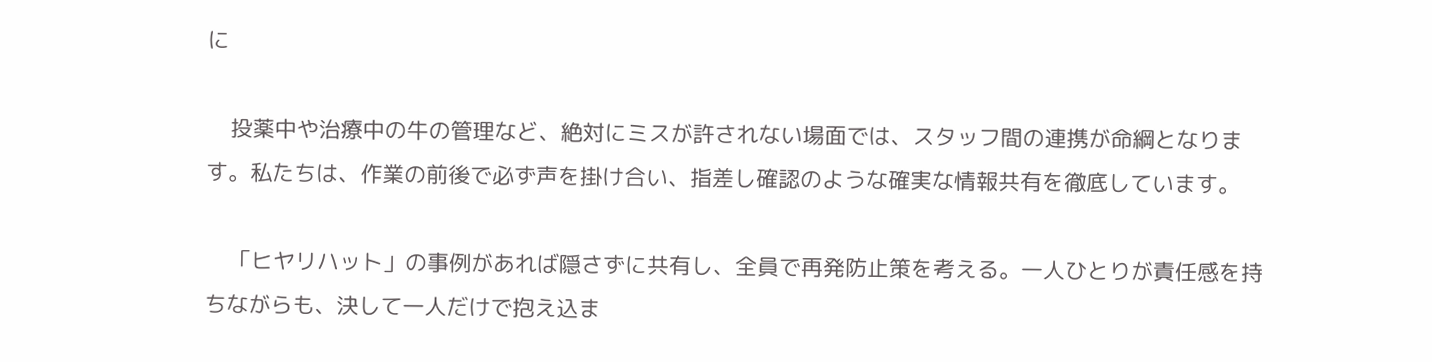に

    投薬中や治療中の牛の管理など、絶対にミスが許されない場面では、スタッフ間の連携が命綱となります。私たちは、作業の前後で必ず声を掛け合い、指差し確認のような確実な情報共有を徹底しています。

    「ヒヤリハット」の事例があれば隠さずに共有し、全員で再発防止策を考える。一人ひとりが責任感を持ちながらも、決して一人だけで抱え込ま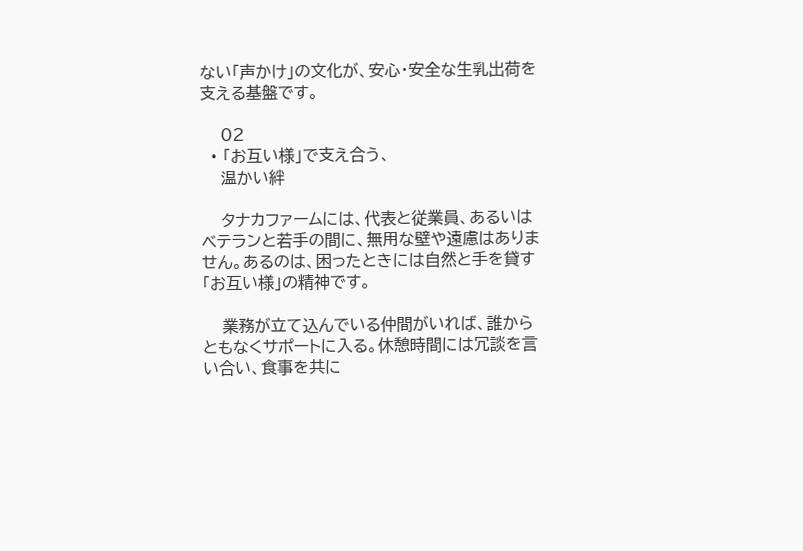ない「声かけ」の文化が、安心・安全な生乳出荷を支える基盤です。

    02
  • 「お互い様」で支え合う、
    温かい絆

    タナカファームには、代表と従業員、あるいはベテランと若手の間に、無用な壁や遠慮はありません。あるのは、困ったときには自然と手を貸す「お互い様」の精神です。

    業務が立て込んでいる仲間がいれば、誰からともなくサポートに入る。休憩時間には冗談を言い合い、食事を共に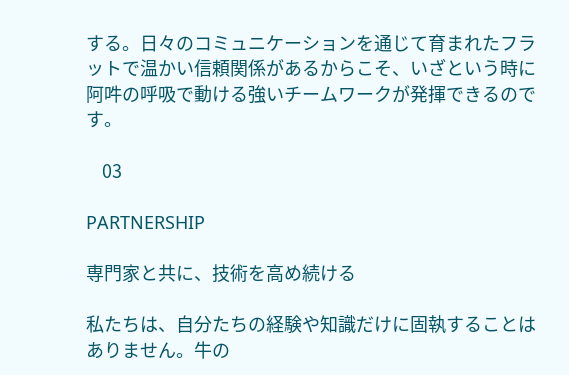する。日々のコミュニケーションを通じて育まれたフラットで温かい信頼関係があるからこそ、いざという時に阿吽の呼吸で動ける強いチームワークが発揮できるのです。

    03

PARTNERSHIP

専門家と共に、技術を高め続ける

私たちは、自分たちの経験や知識だけに固執することはありません。牛の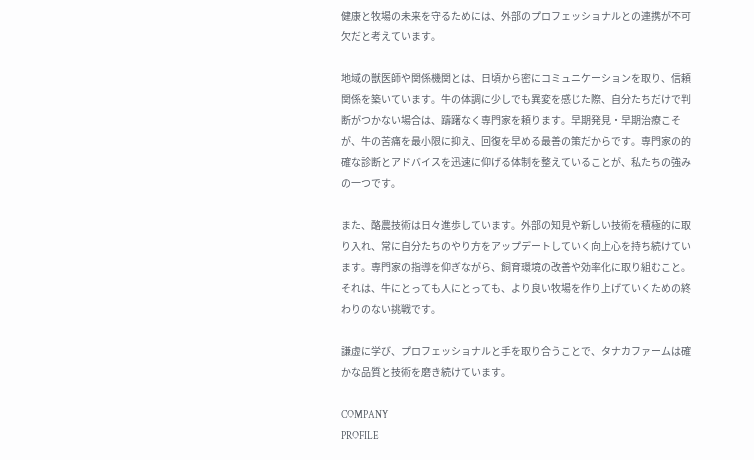健康と牧場の未来を守るためには、外部のプロフェッショナルとの連携が不可欠だと考えています。

地域の獣医師や関係機関とは、日頃から密にコミュニケーションを取り、信頼関係を築いています。牛の体調に少しでも異変を感じた際、自分たちだけで判断がつかない場合は、躊躇なく専門家を頼ります。早期発見・早期治療こそが、牛の苦痛を最小限に抑え、回復を早める最善の策だからです。専門家の的確な診断とアドバイスを迅速に仰げる体制を整えていることが、私たちの強みの一つです。

また、酪農技術は日々進歩しています。外部の知見や新しい技術を積極的に取り入れ、常に自分たちのやり方をアップデートしていく向上心を持ち続けています。専門家の指導を仰ぎながら、飼育環境の改善や効率化に取り組むこと。それは、牛にとっても人にとっても、より良い牧場を作り上げていくための終わりのない挑戦です。

謙虚に学び、プロフェッショナルと手を取り合うことで、タナカファームは確かな品質と技術を磨き続けています。

COMPANY
PROFILE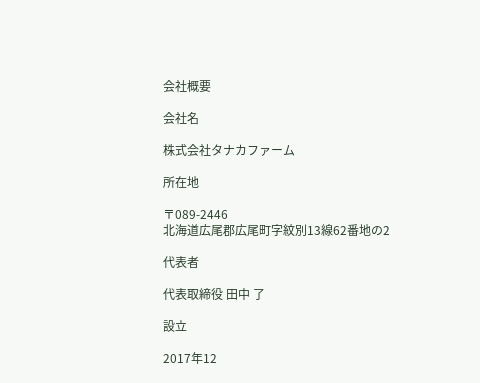会社概要

会社名

株式会社タナカファーム

所在地

〒089-2446
北海道広尾郡広尾町字紋別13線62番地の2

代表者

代表取締役 田中 了

設立

2017年12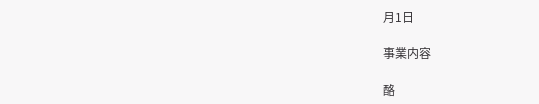月1日

事業内容

酪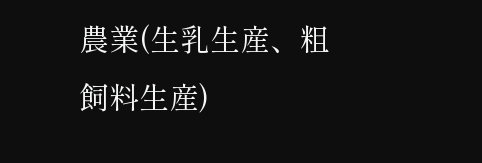農業(生乳生産、粗飼料生産)